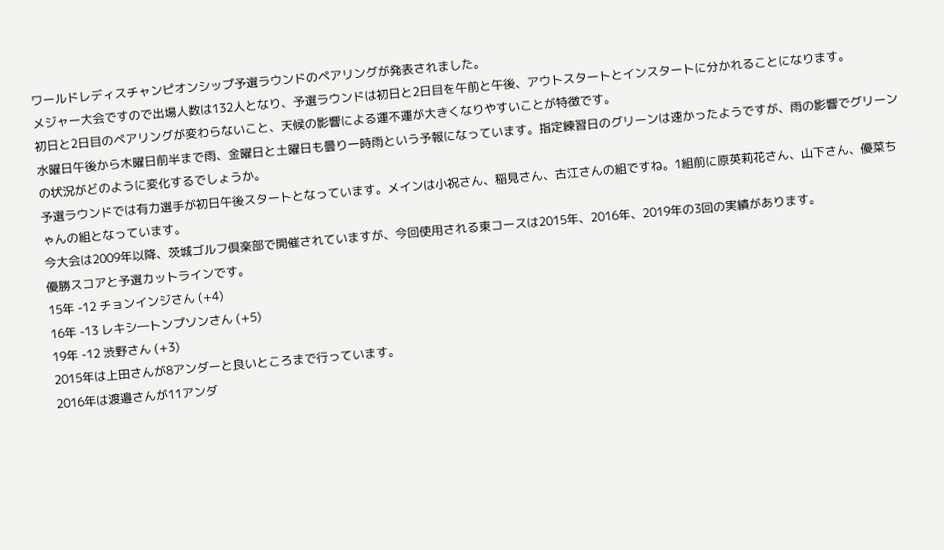ワールドレディスチャンピオンシップ予選ラウンドのペアリングが発表されました。
メジャー大会ですので出場人数は132人となり、予選ラウンドは初日と2日目を午前と午後、アウトスタートとインスタートに分かれることになります。
初日と2日目のペアリングが変わらないこと、天候の影響による運不運が大きくなりやすいことが特徴です。
水曜日午後から木曜日前半まで雨、金曜日と土曜日も曇り一時雨という予報になっています。指定練習日のグリーンは速かったようですが、雨の影響でグリーンの状況がどのように変化するでしょうか。
予選ラウンドでは有力選手が初日午後スタートとなっています。メインは小祝さん、稲見さん、古江さんの組ですね。1組前に原英莉花さん、山下さん、優菜ちゃんの組となっています。
今大会は2009年以降、茨城ゴルフ倶楽部で開催されていますが、今回使用される東コースは2015年、2016年、2019年の3回の実績があります。
優勝スコアと予選カットラインです。
15年 -12 チョンインジさん (+4)
16年 -13 レキシ―トンプソンさん (+5)
19年 -12 渋野さん (+3)
2015年は上田さんが8アンダーと良いところまで行っています。
2016年は渡邉さんが11アンダ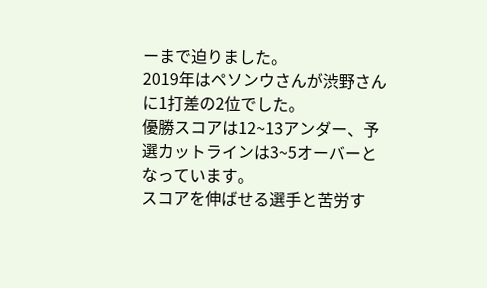ーまで迫りました。
2019年はペソンウさんが渋野さんに1打差の2位でした。
優勝スコアは12~13アンダー、予選カットラインは3~5オーバーとなっています。
スコアを伸ばせる選手と苦労す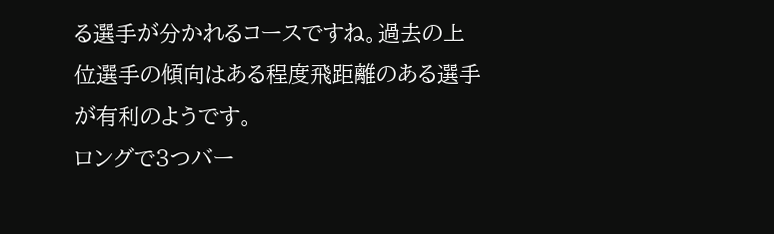る選手が分かれるコースですね。過去の上位選手の傾向はある程度飛距離のある選手が有利のようです。
ロングで3つバー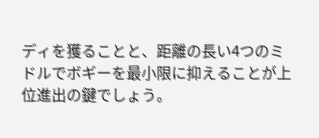ディを獲ることと、距離の長い4つのミドルでボギーを最小限に抑えることが上位進出の鍵でしょう。